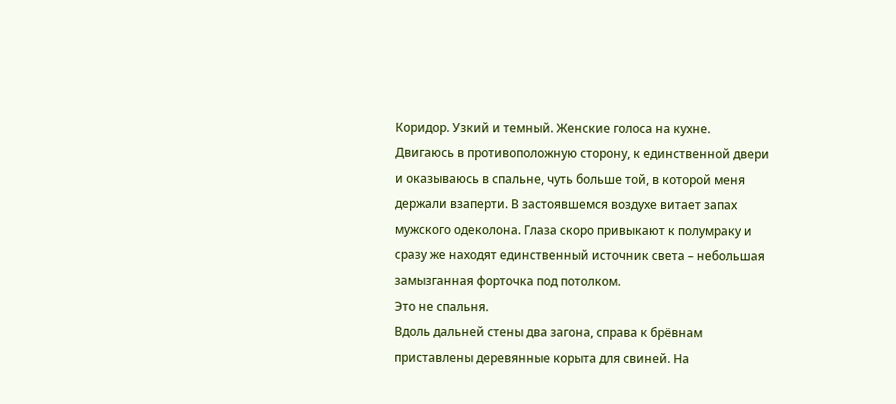Коридор. Узкий и темный. Женские голоса на кухне. Двигаюсь в противоположную сторону, к единственной двери и оказываюсь в спальне, чуть больше той, в которой меня держали взаперти. В застоявшемся воздухе витает запах мужского одеколона. Глаза скоро привыкают к полумраку и сразу же находят единственный источник света – небольшая замызганная форточка под потолком.
Это не спальня.
Вдоль дальней стены два загона, справа к брёвнам приставлены деревянные корыта для свиней. На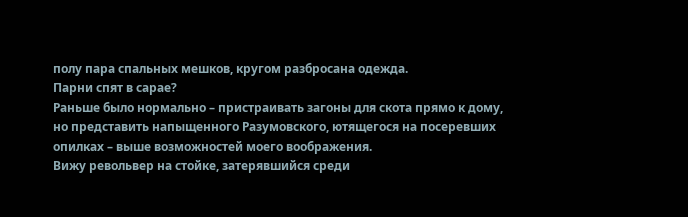полу пара спальных мешков, кругом разбросана одежда.
Парни спят в сарае?
Раньше было нормально – пристраивать загоны для скота прямо к дому, но представить напыщенного Разумовского, ютящегося на посеревших опилках – выше возможностей моего воображения.
Вижу револьвер на стойке, затерявшийся среди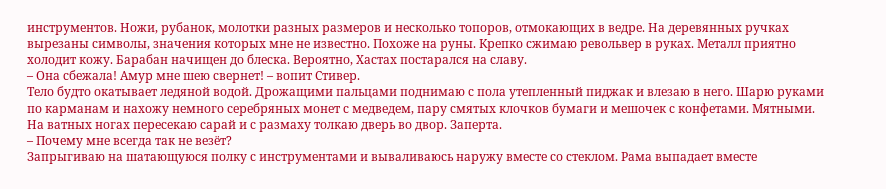инструментов. Ножи, рубанок, молотки разных размеров и несколько топоров, отмокающих в ведре. На деревянных ручках вырезаны символы, значения которых мне не известно. Похоже на руны. Крепко сжимаю револьвер в руках. Металл приятно холодит кожу. Барабан начищен до блеска. Вероятно, Хастах постарался на славу.
– Она сбежала! Амур мне шею свернет! – вопит Стивер.
Тело будто окатывает ледяной водой. Дрожащими пальцами поднимаю с пола утепленный пиджак и влезаю в него. Шарю руками по карманам и нахожу немного серебряных монет с медведем, пару смятых клочков бумаги и мешочек с конфетами. Мятными. На ватных ногах пересекаю сарай и с размаху толкаю дверь во двор. Заперта.
– Почему мне всегда так не везёт?
Запрыгиваю на шатающуюся полку с инструментами и вываливаюсь наружу вместе со стеклом. Рама выпадает вместе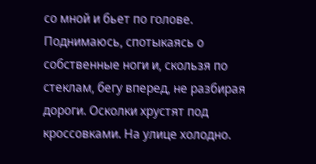со мной и бьет по голове. Поднимаюсь, спотыкаясь о собственные ноги и, скользя по стеклам, бегу вперед, не разбирая дороги. Осколки хрустят под кроссовками. На улице холодно.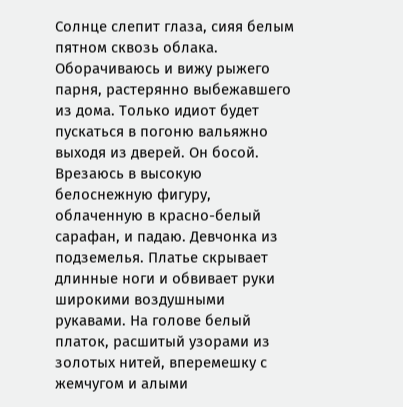Солнце слепит глаза, сияя белым пятном сквозь облака. Оборачиваюсь и вижу рыжего парня, растерянно выбежавшего из дома. Только идиот будет пускаться в погоню вальяжно выходя из дверей. Он босой. Врезаюсь в высокую белоснежную фигуру, облаченную в красно-белый сарафан, и падаю. Девчонка из подземелья. Платье скрывает длинные ноги и обвивает руки широкими воздушными рукавами. На голове белый платок, расшитый узорами из золотых нитей, вперемешку с жемчугом и алыми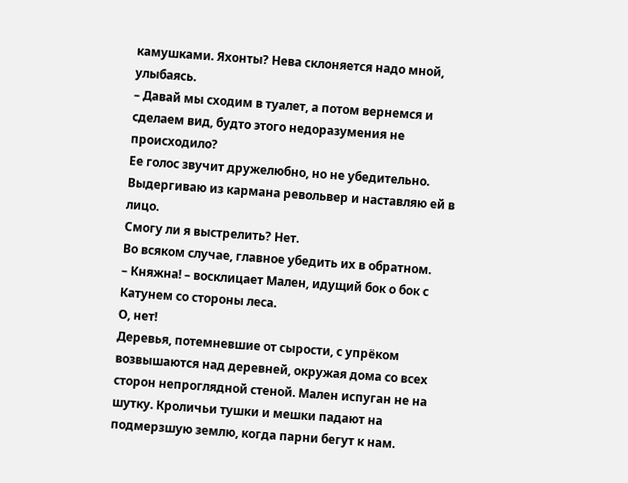камушками. Яхонты? Нева склоняется надо мной, улыбаясь.
– Давай мы сходим в туалет, а потом вернемся и сделаем вид, будто этого недоразумения не происходило?
Ее голос звучит дружелюбно, но не убедительно. Выдергиваю из кармана револьвер и наставляю ей в лицо.
Смогу ли я выстрелить? Нет.
Во всяком случае, главное убедить их в обратном.
– Княжна! – восклицает Мален, идущий бок о бок с Катунем со стороны леса.
О, нет!
Деревья, потемневшие от сырости, с упрёком возвышаются над деревней, окружая дома со всех сторон непроглядной стеной. Мален испуган не на шутку. Кроличьи тушки и мешки падают на подмерзшую землю, когда парни бегут к нам.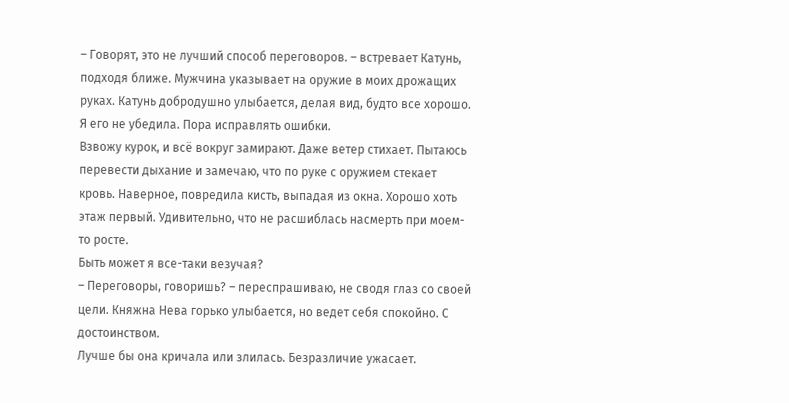– Говорят, это не лучший способ переговоров. – встревает Катунь, подходя ближе. Мужчина указывает на оружие в моих дрожащих руках. Катунь добродушно улыбается, делая вид, будто все хорошо.
Я его не убедила. Пора исправлять ошибки.
Взвожу курок, и всё вокруг замирают. Даже ветер стихает. Пытаюсь перевести дыхание и замечаю, что по руке с оружием стекает кровь. Наверное, повредила кисть, выпадая из окна. Хорошо хоть этаж первый. Удивительно, что не расшиблась насмерть при моем-то росте.
Быть может я все-таки везучая?
– Переговоры, говоришь? – переспрашиваю, не сводя глаз со своей цели. Княжна Нева горько улыбается, но ведет себя спокойно. С достоинством.
Лучше бы она кричала или злилась. Безразличие ужасает.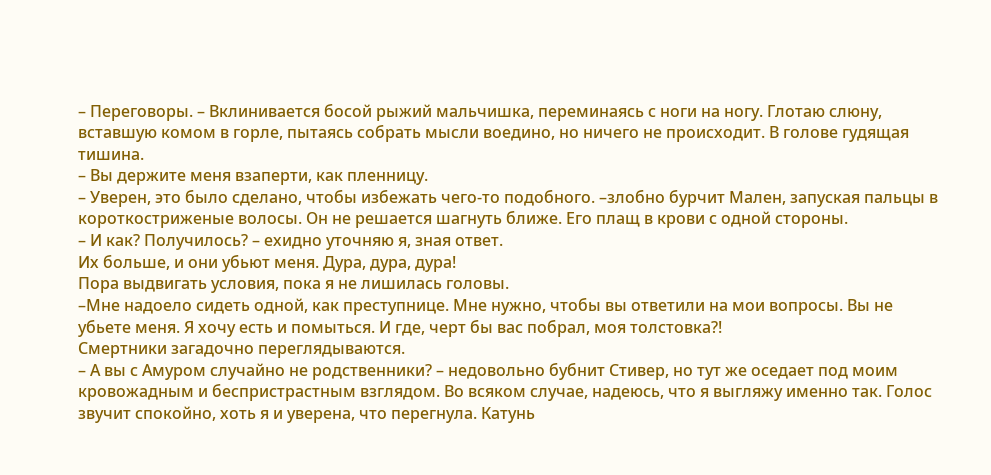– Переговоры. – Вклинивается босой рыжий мальчишка, переминаясь с ноги на ногу. Глотаю слюну, вставшую комом в горле, пытаясь собрать мысли воедино, но ничего не происходит. В голове гудящая тишина.
– Вы держите меня взаперти, как пленницу.
– Уверен, это было сделано, чтобы избежать чего-то подобного. –злобно бурчит Мален, запуская пальцы в короткостриженые волосы. Он не решается шагнуть ближе. Его плащ в крови с одной стороны.
– И как? Получилось? – ехидно уточняю я, зная ответ.
Их больше, и они убьют меня. Дура, дура, дура!
Пора выдвигать условия, пока я не лишилась головы.
–Мне надоело сидеть одной, как преступнице. Мне нужно, чтобы вы ответили на мои вопросы. Вы не убьете меня. Я хочу есть и помыться. И где, черт бы вас побрал, моя толстовка?!
Смертники загадочно переглядываются.
– А вы с Амуром случайно не родственники? – недовольно бубнит Стивер, но тут же оседает под моим кровожадным и беспристрастным взглядом. Во всяком случае, надеюсь, что я выгляжу именно так. Голос звучит спокойно, хоть я и уверена, что перегнула. Катунь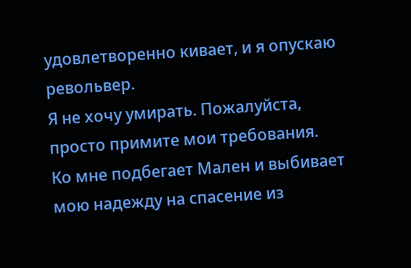удовлетворенно кивает, и я опускаю револьвер.
Я не хочу умирать. Пожалуйста, просто примите мои требования.
Ко мне подбегает Мален и выбивает мою надежду на спасение из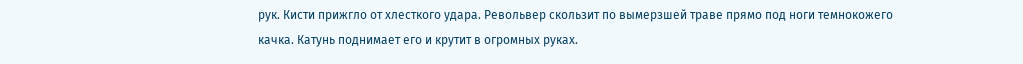рук. Кисти прижгло от хлесткого удара. Револьвер скользит по вымерзшей траве прямо под ноги темнокожего качка. Катунь поднимает его и крутит в огромных руках.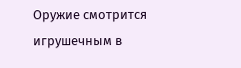Оружие смотрится игрушечным в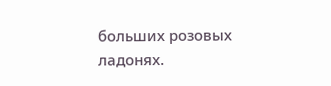больших розовых ладонях.